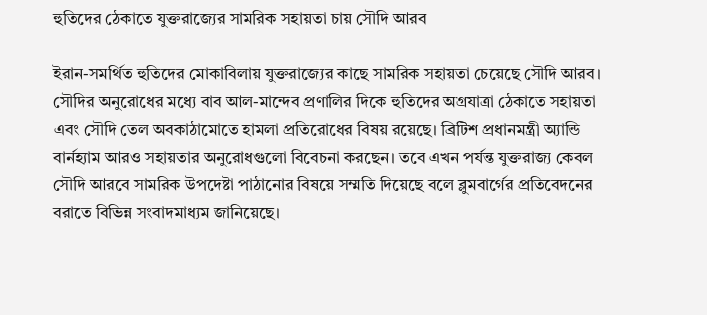হুতিদের ঠেকাতে যুক্তরাজ্যের সামরিক সহায়তা চায় সৌদি আরব

ইরান-সমর্থিত হুতিদের মোকাবিলায় যুক্তরাজ্যের কাছে সামরিক সহায়তা চেয়েছে সৌদি আরব। সৌদির অনুরোধের মধ্যে বাব আল-মান্দেব প্রণালির দিকে হুতিদের অগ্রযাত্রা ঠেকাতে সহায়তা এবং সৌদি তেল অবকাঠামোতে হামলা প্রতিরোধের বিষয় রয়েছে। ব্রিটিশ প্রধানমন্ত্রী অ্যান্ডি বার্নহ্যাম আরও সহায়তার অনুরোধগুলো বিবেচনা করছেন। তবে এখন পর্যন্ত যুক্তরাজ্য কেবল সৌদি আরবে সামরিক উপদেষ্টা পাঠানোর বিষয়ে সম্মতি দিয়েছে বলে ব্লুমবার্গের প্রতিবেদনের বরাতে বিভিন্ন সংবাদমাধ্যম জানিয়েছে।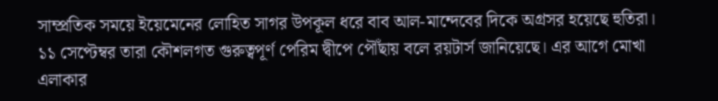সাম্প্রতিক সময়ে ইয়েমেনের লোহিত সাগর উপকূল ধরে বাব আল-মান্দেবের দিকে অগ্রসর হয়েছে হুতিরা। ১১ সেপ্টেম্বর তারা কৌশলগত গুরুত্বপূর্ণ পেরিম দ্বীপে পৌঁছায় বলে রয়টার্স জানিয়েছে। এর আগে মোখা এলাকার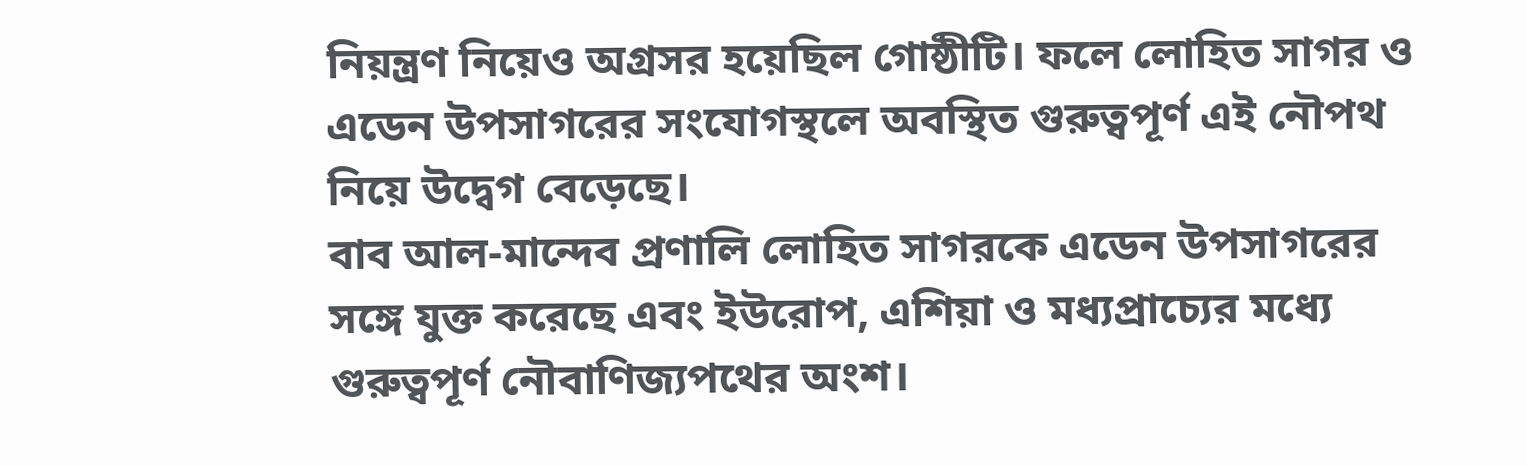নিয়ন্ত্রণ নিয়েও অগ্রসর হয়েছিল গোষ্ঠীটি। ফলে লোহিত সাগর ও এডেন উপসাগরের সংযোগস্থলে অবস্থিত গুরুত্বপূর্ণ এই নৌপথ নিয়ে উদ্বেগ বেড়েছে।
বাব আল-মান্দেব প্রণালি লোহিত সাগরকে এডেন উপসাগরের সঙ্গে যুক্ত করেছে এবং ইউরোপ, এশিয়া ও মধ্যপ্রাচ্যের মধ্যে গুরুত্বপূর্ণ নৌবাণিজ্যপথের অংশ।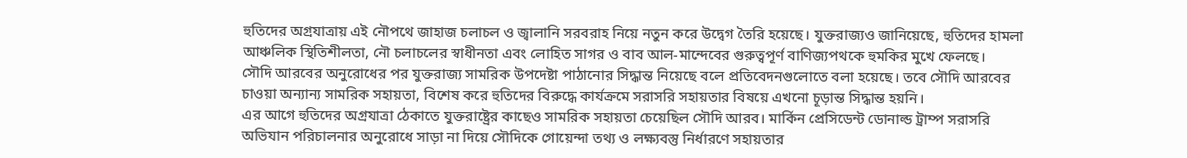হুতিদের অগ্রযাত্রায় এই নৌপথে জাহাজ চলাচল ও জ্বালানি সরবরাহ নিয়ে নতুন করে উদ্বেগ তৈরি হয়েছে। যুক্তরাজ্যও জানিয়েছে, হুতিদের হামলা আঞ্চলিক স্থিতিশীলতা, নৌ চলাচলের স্বাধীনতা এবং লোহিত সাগর ও বাব আল-মান্দেবের গুরুত্বপূর্ণ বাণিজ্যপথকে হুমকির মুখে ফেলছে।
সৌদি আরবের অনুরোধের পর যুক্তরাজ্য সামরিক উপদেষ্টা পাঠানোর সিদ্ধান্ত নিয়েছে বলে প্রতিবেদনগুলোতে বলা হয়েছে। তবে সৌদি আরবের চাওয়া অন্যান্য সামরিক সহায়তা, বিশেষ করে হুতিদের বিরুদ্ধে কার্যক্রমে সরাসরি সহায়তার বিষয়ে এখনো চূড়ান্ত সিদ্ধান্ত হয়নি।
এর আগে হুতিদের অগ্রযাত্রা ঠেকাতে যুক্তরাষ্ট্রের কাছেও সামরিক সহায়তা চেয়েছিল সৌদি আরব। মার্কিন প্রেসিডেন্ট ডোনাল্ড ট্রাম্প সরাসরি অভিযান পরিচালনার অনুরোধে সাড়া না দিয়ে সৌদিকে গোয়েন্দা তথ্য ও লক্ষ্যবস্তু নির্ধারণে সহায়তার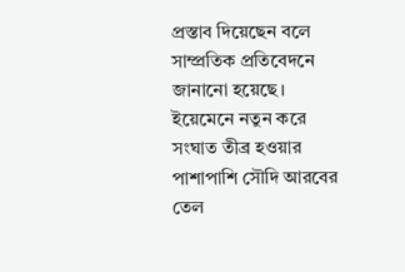প্রস্তাব দিয়েছেন বলে সাম্প্রতিক প্রতিবেদনে জানানো হয়েছে।
ইয়েমেনে নতুন করে সংঘাত তীব্র হওয়ার পাশাপাশি সৌদি আরবের তেল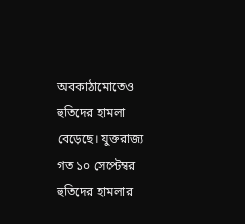অবকাঠামোতেও হুতিদের হামলা বেড়েছে। যুক্তরাজ্য গত ১০ সেপ্টেম্বর হুতিদের হামলার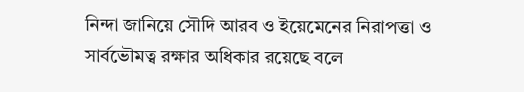নিন্দা জানিয়ে সৌদি আরব ও ইয়েমেনের নিরাপত্তা ও সার্বভৌমত্ব রক্ষার অধিকার রয়েছে বলে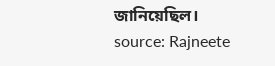জানিয়েছিল।
source: Rajneete